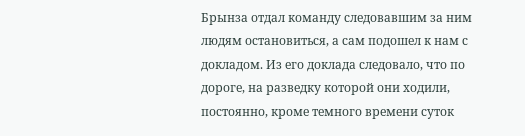Брынза отдал команду следовавшим за ним людям остановиться, а сам подошел к нам с докладом. Из его доклада следовало, что по дороге, на разведку которой они ходили, постоянно, кроме темного времени суток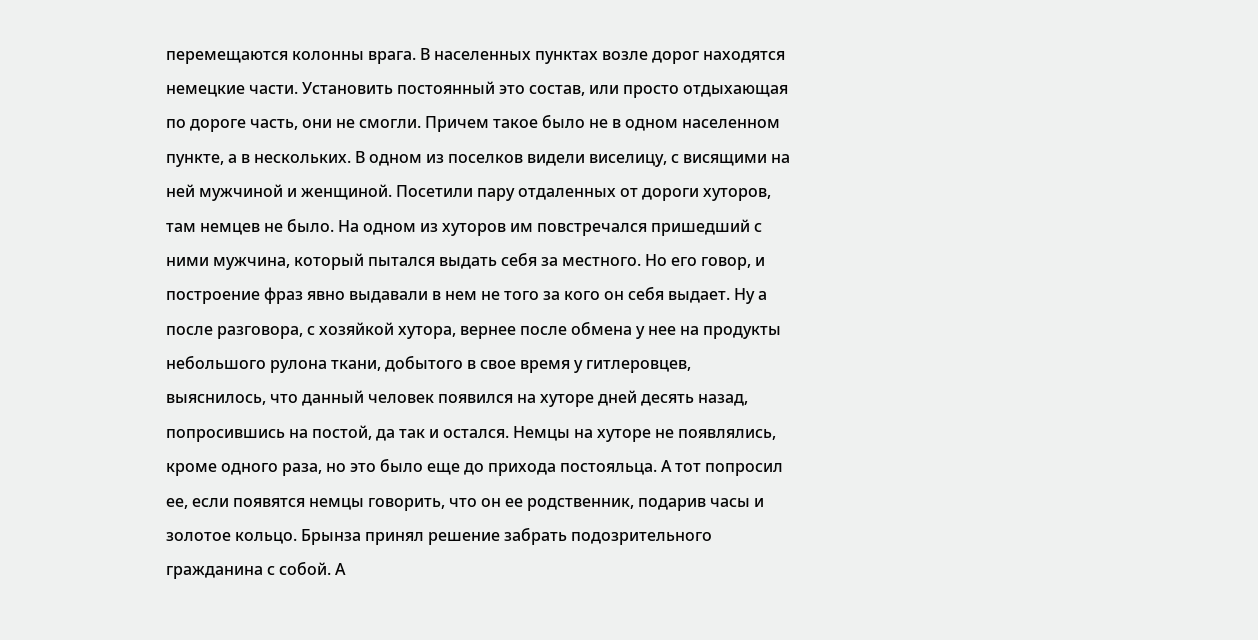перемещаются колонны врага. В населенных пунктах возле дорог находятся немецкие части. Установить постоянный это состав, или просто отдыхающая по дороге часть, они не смогли. Причем такое было не в одном населенном пункте, а в нескольких. В одном из поселков видели виселицу, с висящими на ней мужчиной и женщиной. Посетили пару отдаленных от дороги хуторов, там немцев не было. На одном из хуторов им повстречался пришедший с ними мужчина, который пытался выдать себя за местного. Но его говор, и построение фраз явно выдавали в нем не того за кого он себя выдает. Ну а после разговора, с хозяйкой хутора, вернее после обмена у нее на продукты небольшого рулона ткани, добытого в свое время у гитлеровцев, выяснилось, что данный человек появился на хуторе дней десять назад, попросившись на постой, да так и остался. Немцы на хуторе не появлялись, кроме одного раза, но это было еще до прихода постояльца. А тот попросил ее, если появятся немцы говорить, что он ее родственник, подарив часы и золотое кольцо. Брынза принял решение забрать подозрительного гражданина с собой. А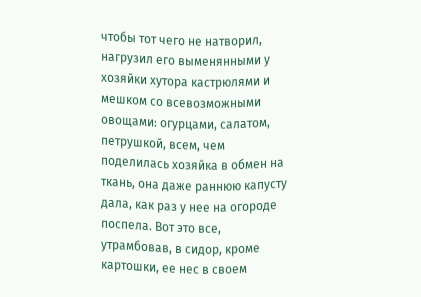чтобы тот чего не натворил, нагрузил его выменянными у хозяйки хутора кастрюлями и мешком со всевозможными овощами: огурцами, салатом, петрушкой, всем, чем поделилась хозяйка в обмен на ткань, она даже раннюю капусту дала, как раз у нее на огороде поспела. Вот это все, утрамбовав, в сидор, кроме картошки, ее нес в своем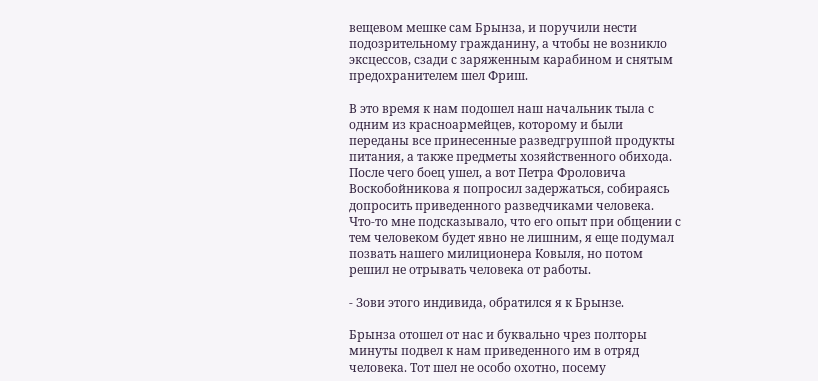вещевом мешке сам Брынза, и поручили нести подозрительному гражданину, а чтобы не возникло эксцессов, сзади с заряженным карабином и снятым предохранителем шел Фриш.

В это время к нам подошел наш начальник тыла с одним из красноармейцев, которому и были переданы все принесенные разведгруппой продукты питания, а также предметы хозяйственного обихода. После чего боец ушел, а вот Петра Фроловича Воскобойникова я попросил задержаться, собираясь допросить приведенного разведчиками человека. Что-то мне подсказывало, что его опыт при общении с тем человеком будет явно не лишним, я еще подумал позвать нашего милиционера Ковыля, но потом решил не отрывать человека от работы.

- Зови этого индивида, обратился я к Брынзе.

Брынза отошел от нас и буквально чрез полторы минуты подвел к нам приведенного им в отряд человека. Тот шел не особо охотно, посему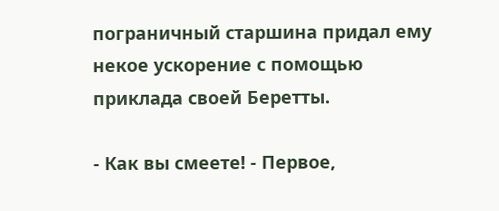пограничный старшина придал ему некое ускорение с помощью приклада своей Беретты.

- Как вы смеете! - Первое,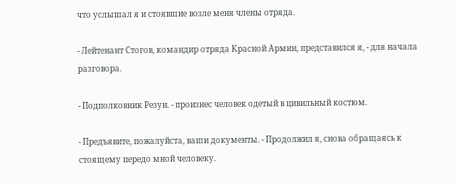что услышал я и стоявшие возле меня члены отряда.

- Лейтенант Стогов, командир отряда Красной Армии, представился я, - для начала разговора.

- Подполковник Резун. - произнес человек одетый в цивильный костюм.

- Предъявите, пожалуйста, ваши документы. - Продолжил я, снова обращаясь к стоящему передо мной человеку.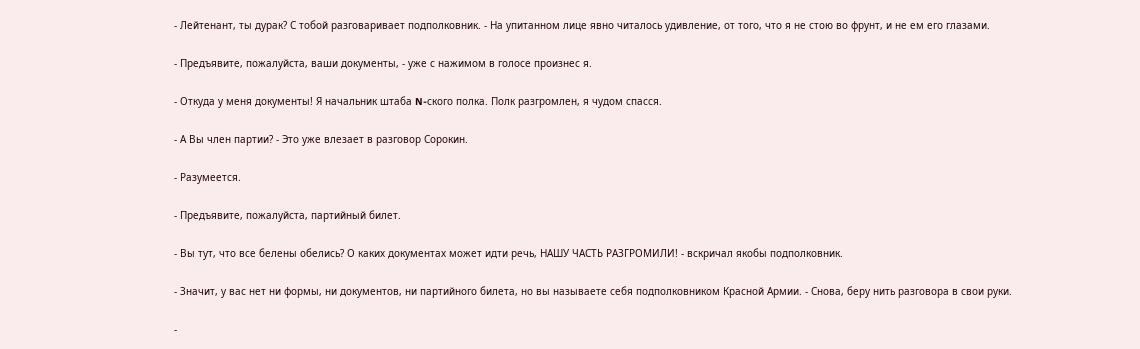- Лейтенант, ты дурак? С тобой разговаривает подполковник. - На упитанном лице явно читалось удивление, от того, что я не стою во фрунт, и не ем его глазами.

- Предъявите, пожалуйста, ваши документы, - уже с нажимом в голосе произнес я.

- Откуда у меня документы! Я начальник штаба N-ского полка. Полк разгромлен, я чудом спасся.

- А Вы член партии? - Это уже влезает в разговор Сорокин.

- Разумеется.

- Предъявите, пожалуйста, партийный билет.

- Вы тут, что все белены обелись? О каких документах может идти речь, НАШУ ЧАСТЬ РАЗГРОМИЛИ! - вскричал якобы подполковник.

- Значит, у вас нет ни формы, ни документов, ни партийного билета, но вы называете себя подполковником Красной Армии. - Снова, беру нить разговора в свои руки.

-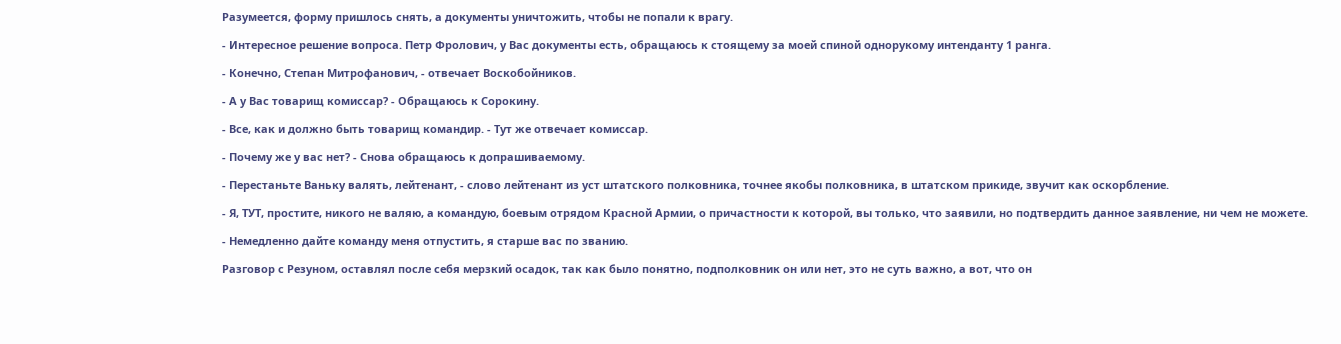Разумеется, форму пришлось снять, а документы уничтожить, чтобы не попали к врагу.

- Интересное решение вопроса. Петр Фролович, у Вас документы есть, обращаюсь к стоящему за моей спиной однорукому интенданту 1 ранга.

- Конечно, Степан Митрофанович, - отвечает Воскобойников.

- А у Вас товарищ комиссар? - Обращаюсь к Сорокину.

- Все, как и должно быть товарищ командир. - Тут же отвечает комиссар.

- Почему же у вас нет? - Снова обращаюсь к допрашиваемому.

- Перестаньте Ваньку валять, лейтенант, - слово лейтенант из уст штатского полковника, точнее якобы полковника, в штатском прикиде, звучит как оскорбление.

- Я, ТУТ, простите, никого не валяю, а командую, боевым отрядом Красной Армии, о причастности к которой, вы только, что заявили, но подтвердить данное заявление, ни чем не можете.

- Немедленно дайте команду меня отпустить, я старше вас по званию.

Разговор с Резуном, оставлял после себя мерзкий осадок, так как было понятно, подполковник он или нет, это не суть важно, а вот, что он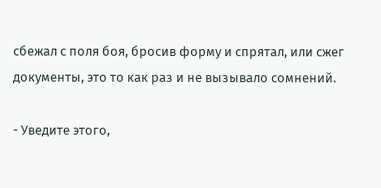сбежал с поля боя, бросив форму и спрятал, или сжег документы, это то как раз и не вызывало сомнений.

- Уведите этого,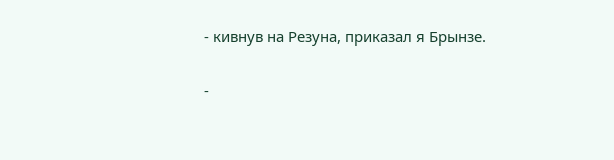- кивнув на Резуна, приказал я Брынзе.

-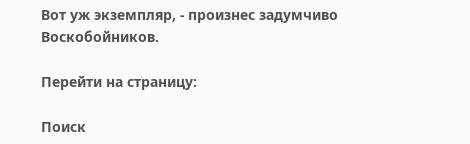Вот уж экземпляр, - произнес задумчиво Воскобойников.

Перейти на страницу:

Поиск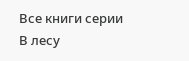Все книги серии В лесу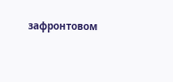зафронтовом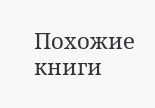Похожие книги